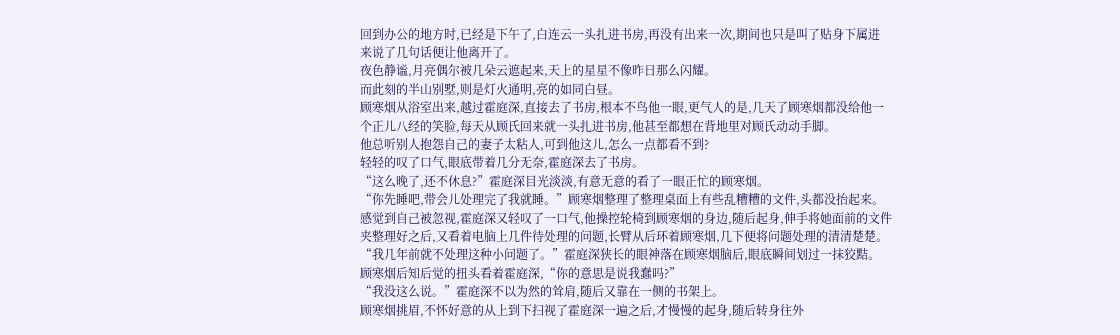回到办公的地方时,已经是下午了,白连云一头扎进书房,再没有出来一次,期间也只是叫了贴身下属进
来说了几句话便让他离开了。
夜色静谧,月亮偶尔被几朵云遮起来,天上的星星不像昨日那么闪耀。
而此刻的半山别墅,则是灯火通明,亮的如同白昼。
顾寒烟从浴室出来,越过霍庭深,直接去了书房,根本不鸟他一眼,更气人的是,几天了顾寒烟都没给他一
个正儿八经的笑脸,每天从顾氏回来就一头扎进书房,他甚至都想在背地里对顾氏动动手脚。
他总听别人抱怨自己的妻子太粘人,可到他这儿,怎么一点都看不到?
轻轻的叹了口气,眼底带着几分无奈,霍庭深去了书房。
“这么晚了,还不休息?”霍庭深目光淡淡,有意无意的看了一眼正忙的顾寒烟。
“你先睡吧,带会儿处理完了我就睡。”顾寒烟整理了整理桌面上有些乱糟糟的文件,头都没抬起来。
感觉到自己被忽视,霍庭深又轻叹了一口气,他操控轮椅到顾寒烟的身边,随后起身,伸手将她面前的文件
夹整理好之后,又看着电脑上几件待处理的问题,长臂从后环着顾寒烟,几下便将问题处理的清清楚楚。
“我几年前就不处理这种小问题了。”霍庭深狭长的眼神落在顾寒烟脑后,眼底瞬间划过一抹狡黠。
顾寒烟后知后觉的扭头看着霍庭深,“你的意思是说我蠢吗?”
“我没这么说。”霍庭深不以为然的耸肩,随后又靠在一侧的书架上。
顾寒烟挑眉,不怀好意的从上到下扫视了霍庭深一遍之后,才慢慢的起身,随后转身往外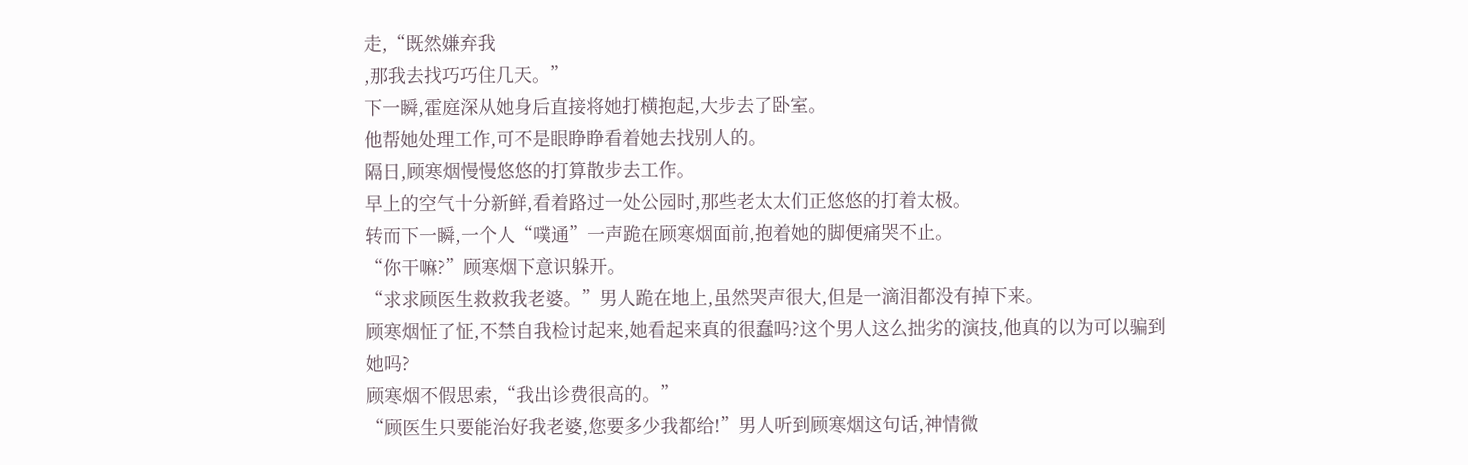走,“既然嫌弃我
,那我去找巧巧住几天。”
下一瞬,霍庭深从她身后直接将她打横抱起,大步去了卧室。
他帮她处理工作,可不是眼睁睁看着她去找别人的。
隔日,顾寒烟慢慢悠悠的打算散步去工作。
早上的空气十分新鲜,看着路过一处公园时,那些老太太们正悠悠的打着太极。
转而下一瞬,一个人“噗通”一声跪在顾寒烟面前,抱着她的脚便痛哭不止。
“你干嘛?”顾寒烟下意识躲开。
“求求顾医生救救我老婆。”男人跪在地上,虽然哭声很大,但是一滴泪都没有掉下来。
顾寒烟怔了怔,不禁自我检讨起来,她看起来真的很蠢吗?这个男人这么拙劣的演技,他真的以为可以骗到
她吗?
顾寒烟不假思索,“我出诊费很高的。”
“顾医生只要能治好我老婆,您要多少我都给!”男人听到顾寒烟这句话,神情微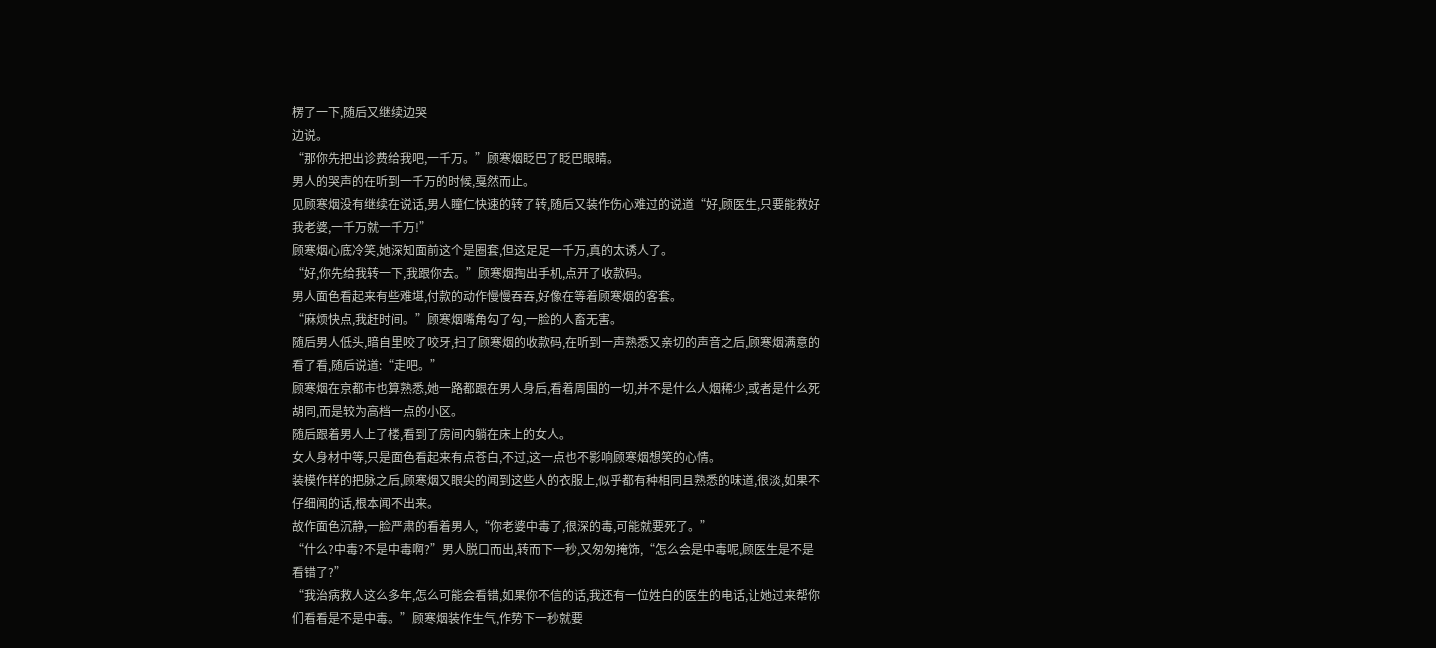楞了一下,随后又继续边哭
边说。
“那你先把出诊费给我吧,一千万。”顾寒烟眨巴了眨巴眼睛。
男人的哭声的在听到一千万的时候,戛然而止。
见顾寒烟没有继续在说话,男人瞳仁快速的转了转,随后又装作伤心难过的说道“好,顾医生,只要能救好
我老婆,一千万就一千万!”
顾寒烟心底冷笑,她深知面前这个是圈套,但这足足一千万,真的太诱人了。
“好,你先给我转一下,我跟你去。”顾寒烟掏出手机,点开了收款码。
男人面色看起来有些难堪,付款的动作慢慢吞吞,好像在等着顾寒烟的客套。
“麻烦快点,我赶时间。”顾寒烟嘴角勾了勾,一脸的人畜无害。
随后男人低头,暗自里咬了咬牙,扫了顾寒烟的收款码,在听到一声熟悉又亲切的声音之后,顾寒烟满意的
看了看,随后说道:“走吧。”
顾寒烟在京都市也算熟悉,她一路都跟在男人身后,看着周围的一切,并不是什么人烟稀少,或者是什么死
胡同,而是较为高档一点的小区。
随后跟着男人上了楼,看到了房间内躺在床上的女人。
女人身材中等,只是面色看起来有点苍白,不过,这一点也不影响顾寒烟想笑的心情。
装模作样的把脉之后,顾寒烟又眼尖的闻到这些人的衣服上,似乎都有种相同且熟悉的味道,很淡,如果不
仔细闻的话,根本闻不出来。
故作面色沉静,一脸严肃的看着男人,“你老婆中毒了,很深的毒,可能就要死了。”
“什么?中毒?不是中毒啊?”男人脱口而出,转而下一秒,又匆匆掩饰,“怎么会是中毒呢,顾医生是不是
看错了?”
“我治病救人这么多年,怎么可能会看错,如果你不信的话,我还有一位姓白的医生的电话,让她过来帮你
们看看是不是中毒。”顾寒烟装作生气,作势下一秒就要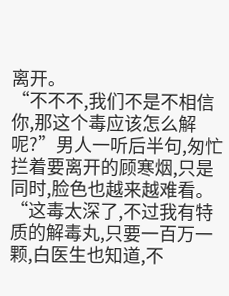离开。
“不不不,我们不是不相信你,那这个毒应该怎么解呢?”男人一听后半句,匆忙拦着要离开的顾寒烟,只是
同时,脸色也越来越难看。
“这毒太深了,不过我有特质的解毒丸,只要一百万一颗,白医生也知道,不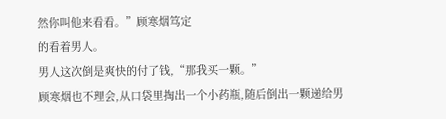然你叫他来看看。”顾寒烟笃定
的看着男人。
男人这次倒是爽快的付了钱,“那我买一颗。”
顾寒烟也不理会,从口袋里掏出一个小药瓶,随后倒出一颗递给男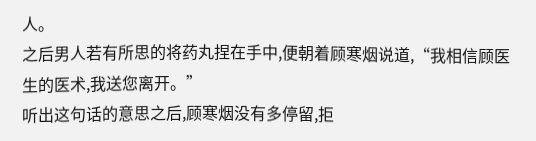人。
之后男人若有所思的将药丸捏在手中,便朝着顾寒烟说道,“我相信顾医生的医术,我送您离开。”
听出这句话的意思之后,顾寒烟没有多停留,拒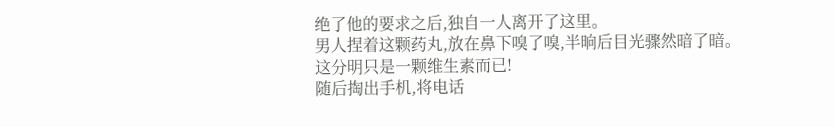绝了他的要求之后,独自一人离开了这里。
男人捏着这颗药丸,放在鼻下嗅了嗅,半晌后目光骤然暗了暗。
这分明只是一颗维生素而已!
随后掏出手机,将电话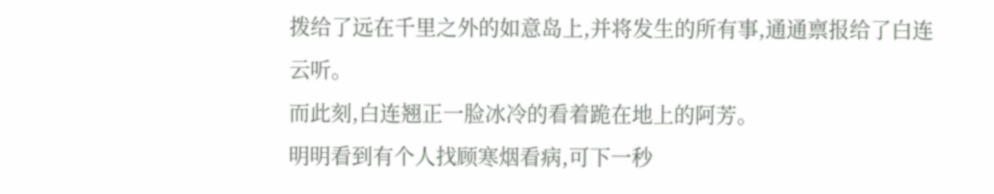拨给了远在千里之外的如意岛上,并将发生的所有事,通通禀报给了白连云听。
而此刻,白连翘正一脸冰冷的看着跪在地上的阿芳。
明明看到有个人找顾寒烟看病,可下一秒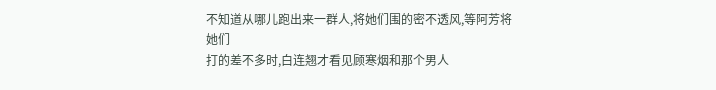不知道从哪儿跑出来一群人,将她们围的密不透风,等阿芳将她们
打的差不多时,白连翘才看见顾寒烟和那个男人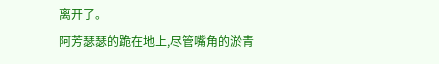离开了。
阿芳瑟瑟的跪在地上,尽管嘴角的淤青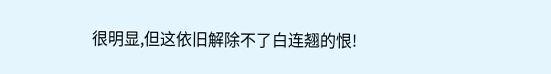很明显,但这依旧解除不了白连翘的恨!